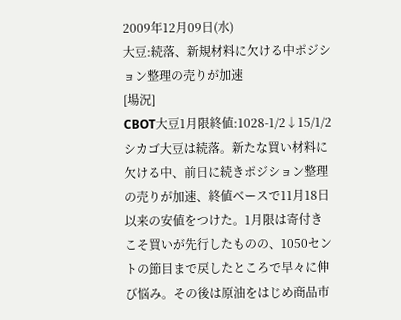2009年12月09日(水)
大豆:続落、新規材料に欠ける中ポジション整理の売りが加速
[場況]
CBOT大豆1月限終値:1028-1/2↓15/1/2
シカゴ大豆は続落。新たな買い材料に欠ける中、前日に続きポジション整理の売りが加速、終値ベースで11月18日以来の安値をつけた。1月限は寄付きこそ買いが先行したものの、1050セントの節目まで戻したところで早々に伸び悩み。その後は原油をはじめ商品市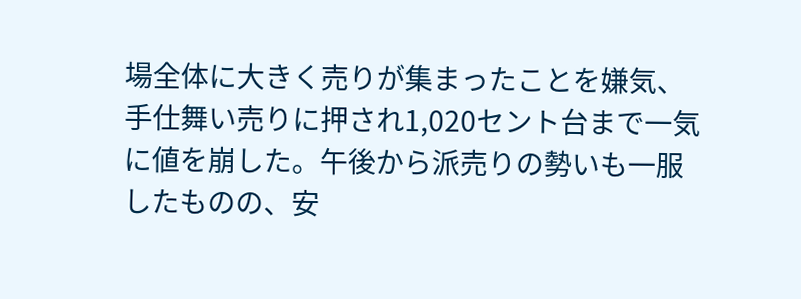場全体に大きく売りが集まったことを嫌気、手仕舞い売りに押され1,020セント台まで一気に値を崩した。午後から派売りの勢いも一服したものの、安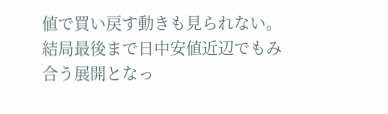値で買い戻す動きも見られない。結局最後まで日中安値近辺でもみ合う展開となっ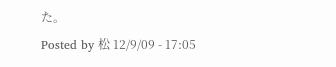た。
Posted by 松 12/9/09 - 17:05